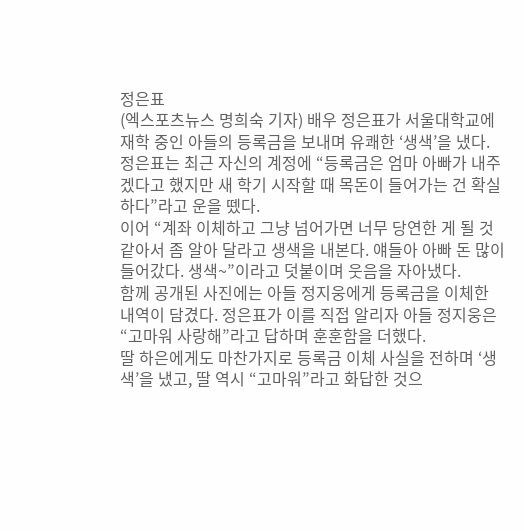정은표
(엑스포츠뉴스 명희숙 기자) 배우 정은표가 서울대학교에 재학 중인 아들의 등록금을 보내며 유쾌한 ‘생색’을 냈다.
정은표는 최근 자신의 계정에 “등록금은 엄마 아빠가 내주겠다고 했지만 새 학기 시작할 때 목돈이 들어가는 건 확실하다”라고 운을 뗐다.
이어 “계좌 이체하고 그냥 넘어가면 너무 당연한 게 될 것 같아서 좀 알아 달라고 생색을 내본다. 얘들아 아빠 돈 많이 들어갔다. 생색~”이라고 덧붙이며 웃음을 자아냈다.
함께 공개된 사진에는 아들 정지웅에게 등록금을 이체한 내역이 담겼다. 정은표가 이를 직접 알리자 아들 정지웅은 “고마워 사랑해”라고 답하며 훈훈함을 더했다.
딸 하은에게도 마찬가지로 등록금 이체 사실을 전하며 ‘생색’을 냈고, 딸 역시 “고마워”라고 화답한 것으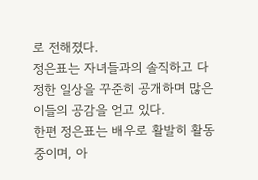로 전해졌다.
정은표는 자녀들과의 솔직하고 다정한 일상을 꾸준히 공개하며 많은 이들의 공감을 얻고 있다.
한편 정은표는 배우로 활발히 활동 중이며, 아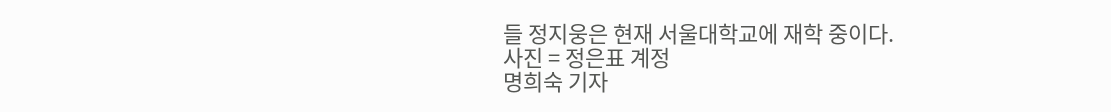들 정지웅은 현재 서울대학교에 재학 중이다.
사진 = 정은표 계정
명희숙 기자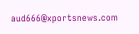aud666@xportsnews.com